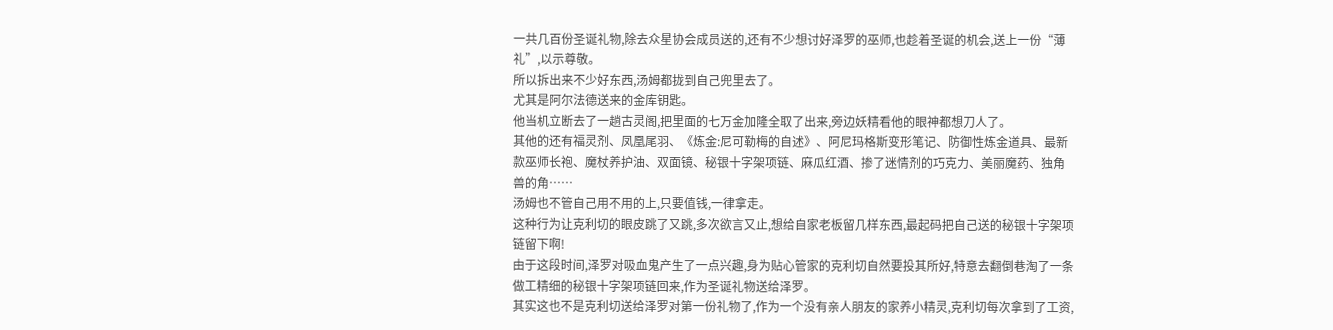一共几百份圣诞礼物,除去众星协会成员送的,还有不少想讨好泽罗的巫师,也趁着圣诞的机会,送上一份“薄礼”,以示尊敬。
所以拆出来不少好东西,汤姆都拢到自己兜里去了。
尤其是阿尔法德送来的金库钥匙。
他当机立断去了一趟古灵阁,把里面的七万金加隆全取了出来,旁边妖精看他的眼神都想刀人了。
其他的还有福灵剂、凤凰尾羽、《炼金:尼可勒梅的自述》、阿尼玛格斯变形笔记、防御性炼金道具、最新款巫师长袍、魔杖养护油、双面镜、秘银十字架项链、麻瓜红酒、掺了迷情剂的巧克力、美丽魔药、独角兽的角……
汤姆也不管自己用不用的上,只要值钱,一律拿走。
这种行为让克利切的眼皮跳了又跳,多次欲言又止,想给自家老板留几样东西,最起码把自己送的秘银十字架项链留下啊!
由于这段时间,泽罗对吸血鬼产生了一点兴趣,身为贴心管家的克利切自然要投其所好,特意去翻倒巷淘了一条做工精细的秘银十字架项链回来,作为圣诞礼物送给泽罗。
其实这也不是克利切送给泽罗对第一份礼物了,作为一个没有亲人朋友的家养小精灵,克利切每次拿到了工资,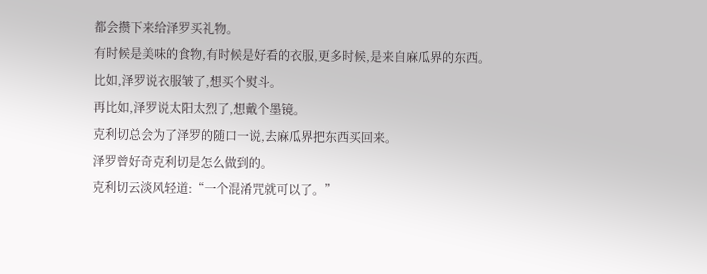都会攒下来给泽罗买礼物。
有时候是美味的食物,有时候是好看的衣服,更多时候,是来自麻瓜界的东西。
比如,泽罗说衣服皱了,想买个熨斗。
再比如,泽罗说太阳太烈了,想戴个墨镜。
克利切总会为了泽罗的随口一说,去麻瓜界把东西买回来。
泽罗曾好奇克利切是怎么做到的。
克利切云淡风轻道:“一个混淆咒就可以了。”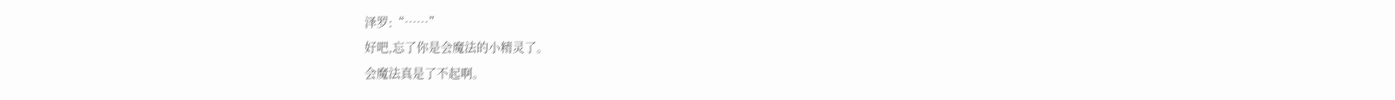泽罗:“……”
好吧,忘了你是会魔法的小精灵了。
会魔法真是了不起啊。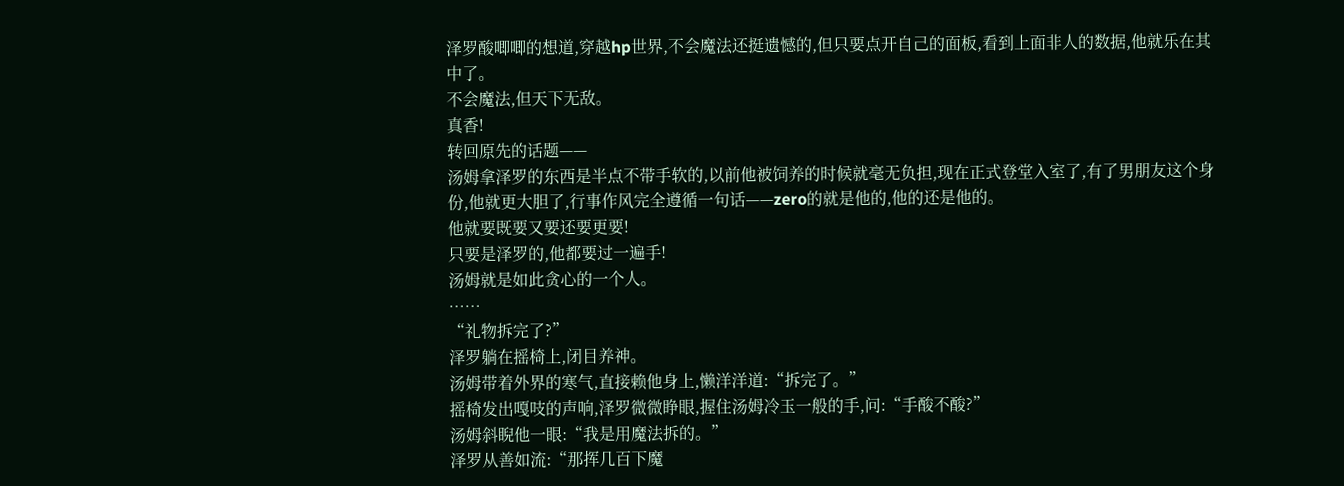泽罗酸唧唧的想道,穿越hp世界,不会魔法还挺遗憾的,但只要点开自己的面板,看到上面非人的数据,他就乐在其中了。
不会魔法,但天下无敌。
真香!
转回原先的话题——
汤姆拿泽罗的东西是半点不带手软的,以前他被饲养的时候就毫无负担,现在正式登堂入室了,有了男朋友这个身份,他就更大胆了,行事作风完全遵循一句话——zero的就是他的,他的还是他的。
他就要既要又要还要更要!
只要是泽罗的,他都要过一遍手!
汤姆就是如此贪心的一个人。
……
“礼物拆完了?”
泽罗躺在摇椅上,闭目养神。
汤姆带着外界的寒气,直接赖他身上,懒洋洋道:“拆完了。”
摇椅发出嘎吱的声响,泽罗微微睁眼,握住汤姆冷玉一般的手,问:“手酸不酸?”
汤姆斜睨他一眼:“我是用魔法拆的。”
泽罗从善如流:“那挥几百下魔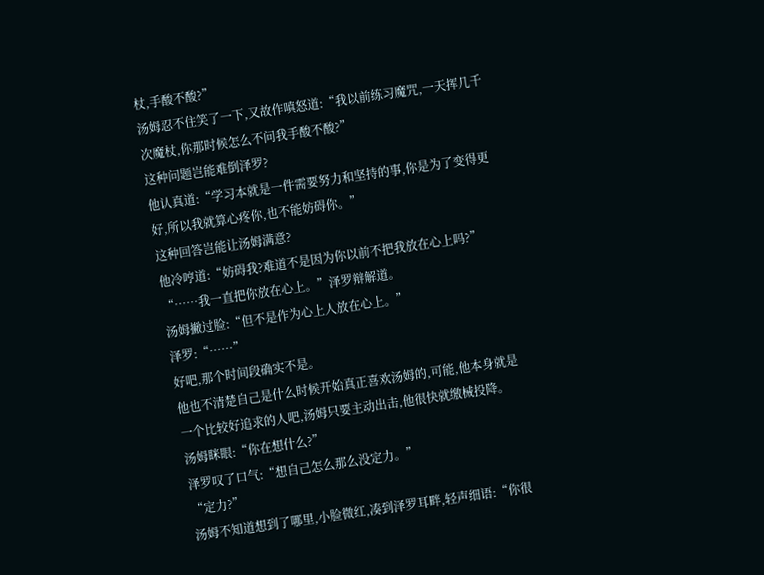杖,手酸不酸?”
汤姆忍不住笑了一下,又故作嗔怒道:“我以前练习魔咒,一天挥几千次魔杖,你那时候怎么不问我手酸不酸?”
这种问题岂能难倒泽罗?
他认真道:“学习本就是一件需要努力和坚持的事,你是为了变得更好,所以我就算心疼你,也不能妨碍你。”
这种回答岂能让汤姆满意?
他冷哼道:“妨碍我?难道不是因为你以前不把我放在心上吗?”
“……我一直把你放在心上。”泽罗辩解道。
汤姆撇过脸:“但不是作为心上人放在心上。”
泽罗:“……”
好吧,那个时间段确实不是。
他也不清楚自己是什么时候开始真正喜欢汤姆的,可能,他本身就是一个比较好追求的人吧,汤姆只要主动出击,他很快就缴械投降。
汤姆眯眼:“你在想什么?”
泽罗叹了口气:“想自己怎么那么没定力。”
“定力?”
汤姆不知道想到了哪里,小脸微红,凑到泽罗耳畔,轻声细语:“你很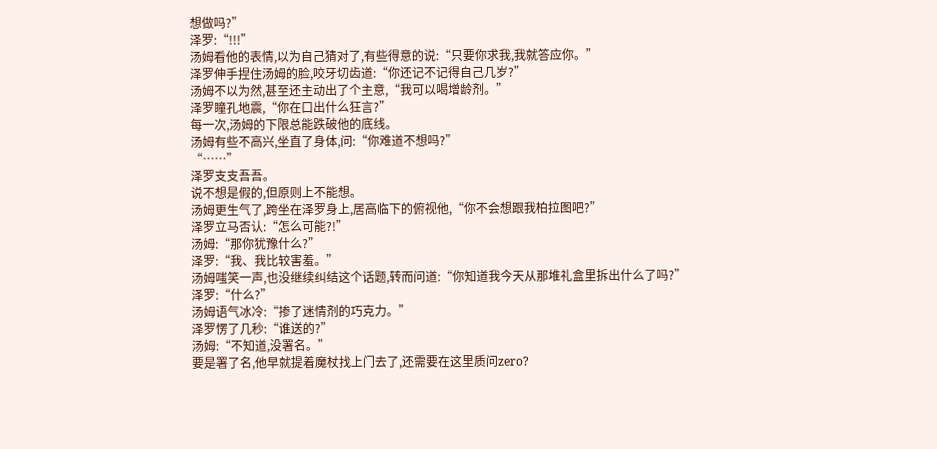想做吗?”
泽罗:“!!!”
汤姆看他的表情,以为自己猜对了,有些得意的说:“只要你求我,我就答应你。”
泽罗伸手捏住汤姆的脸,咬牙切齿道:“你还记不记得自己几岁?”
汤姆不以为然,甚至还主动出了个主意,“我可以喝增龄剂。”
泽罗瞳孔地震,“你在口出什么狂言?”
每一次,汤姆的下限总能跌破他的底线。
汤姆有些不高兴,坐直了身体,问:“你难道不想吗?”
“……”
泽罗支支吾吾。
说不想是假的,但原则上不能想。
汤姆更生气了,跨坐在泽罗身上,居高临下的俯视他,“你不会想跟我柏拉图吧?”
泽罗立马否认:“怎么可能?!”
汤姆:“那你犹豫什么?”
泽罗:“我、我比较害羞。”
汤姆嗤笑一声,也没继续纠结这个话题,转而问道:“你知道我今天从那堆礼盒里拆出什么了吗?”
泽罗:“什么?”
汤姆语气冰冷:“掺了迷情剂的巧克力。”
泽罗愣了几秒:“谁送的?”
汤姆:“不知道,没署名。”
要是署了名,他早就提着魔杖找上门去了,还需要在这里质问zero?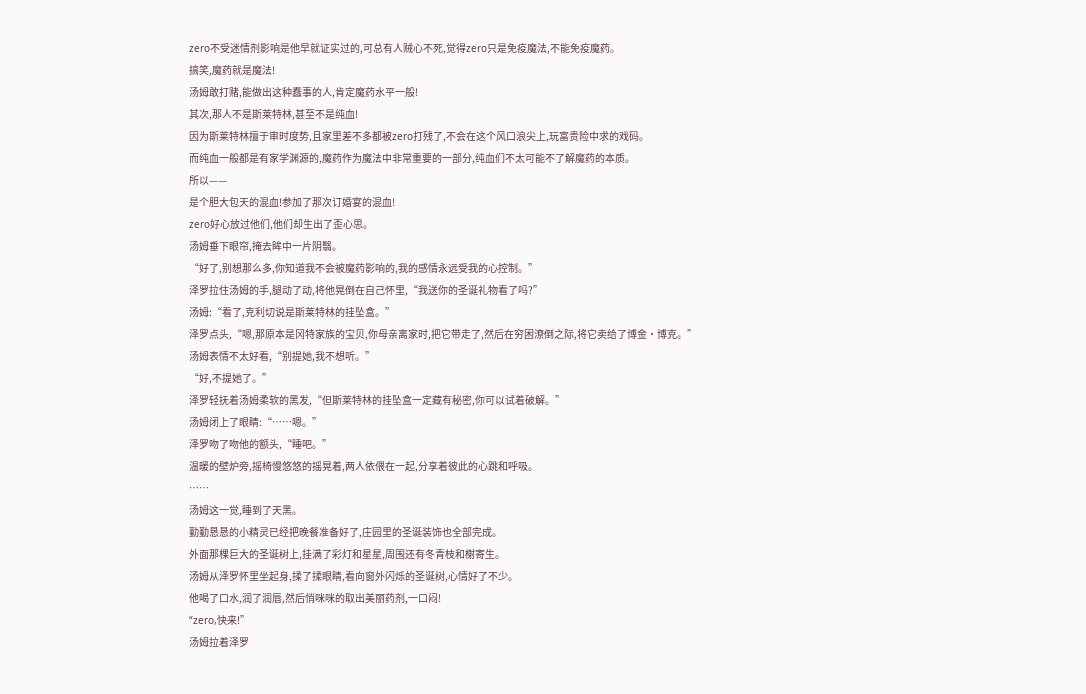zero不受迷情剂影响是他早就证实过的,可总有人贼心不死,觉得zero只是免疫魔法,不能免疫魔药。
搞笑,魔药就是魔法!
汤姆敢打赌,能做出这种蠢事的人,肯定魔药水平一般!
其次,那人不是斯莱特林,甚至不是纯血!
因为斯莱特林擅于审时度势,且家里差不多都被zero打残了,不会在这个风口浪尖上,玩富贵险中求的戏码。
而纯血一般都是有家学渊源的,魔药作为魔法中非常重要的一部分,纯血们不太可能不了解魔药的本质。
所以——
是个胆大包天的混血!参加了那次订婚宴的混血!
zero好心放过他们,他们却生出了歪心思。
汤姆垂下眼帘,掩去眸中一片阴翳。
“好了,别想那么多,你知道我不会被魔药影响的,我的感情永远受我的心控制。”
泽罗拉住汤姆的手,腿动了动,将他晃倒在自己怀里,“我送你的圣诞礼物看了吗?”
汤姆:“看了,克利切说是斯莱特林的挂坠盒。”
泽罗点头,“嗯,那原本是冈特家族的宝贝,你母亲离家时,把它带走了,然后在穷困潦倒之际,将它卖给了博金·博克。”
汤姆表情不太好看,“别提她,我不想听。”
“好,不提她了。”
泽罗轻抚着汤姆柔软的黑发,“但斯莱特林的挂坠盒一定藏有秘密,你可以试着破解。”
汤姆闭上了眼睛:“……嗯。”
泽罗吻了吻他的额头,“睡吧。”
温暖的壁炉旁,摇椅慢悠悠的摇晃着,两人依偎在一起,分享着彼此的心跳和呼吸。
……
汤姆这一觉,睡到了天黑。
勤勤恳恳的小精灵已经把晚餐准备好了,庄园里的圣诞装饰也全部完成。
外面那棵巨大的圣诞树上,挂满了彩灯和星星,周围还有冬青枝和榭寄生。
汤姆从泽罗怀里坐起身,揉了揉眼睛,看向窗外闪烁的圣诞树,心情好了不少。
他喝了口水,润了润唇,然后悄咪咪的取出美丽药剂,一口闷!
“zero,快来!”
汤姆拉着泽罗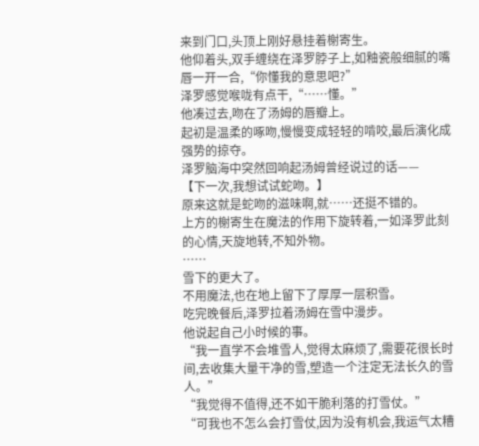来到门口,头顶上刚好悬挂着榭寄生。
他仰着头,双手缠绕在泽罗脖子上,如釉瓷般细腻的嘴唇一开一合,“你懂我的意思吧?”
泽罗感觉喉咙有点干,“……懂。”
他凑过去,吻在了汤姆的唇瓣上。
起初是温柔的啄吻,慢慢变成轻轻的啃咬,最后演化成强势的掠夺。
泽罗脑海中突然回响起汤姆曾经说过的话——
【下一次,我想试试蛇吻。】
原来这就是蛇吻的滋味啊,就……还挺不错的。
上方的榭寄生在魔法的作用下旋转着,一如泽罗此刻的心情,天旋地转,不知外物。
……
雪下的更大了。
不用魔法,也在地上留下了厚厚一层积雪。
吃完晚餐后,泽罗拉着汤姆在雪中漫步。
他说起自己小时候的事。
“我一直学不会堆雪人,觉得太麻烦了,需要花很长时间,去收集大量干净的雪,塑造一个注定无法长久的雪人。”
“我觉得不值得,还不如干脆利落的打雪仗。”
“可我也不怎么会打雪仗,因为没有机会,我运气太糟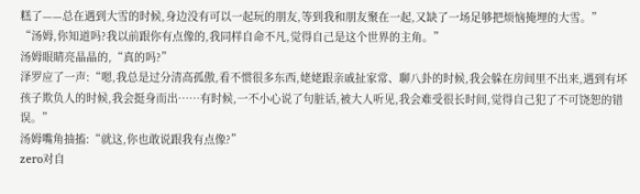糕了——总在遇到大雪的时候,身边没有可以一起玩的朋友,等到我和朋友聚在一起,又缺了一场足够把烦恼掩埋的大雪。”
“汤姆,你知道吗?我以前跟你有点像的,我同样自命不凡,觉得自己是这个世界的主角。”
汤姆眼睛亮晶晶的,“真的吗?”
泽罗应了一声:“嗯,我总是过分清高孤傲,看不惯很多东西,姥姥跟亲戚扯家常、聊八卦的时候,我会躲在房间里不出来,遇到有坏孩子欺负人的时候,我会挺身而出……有时候,一不小心说了句脏话,被大人听见,我会难受很长时间,觉得自己犯了不可饶恕的错误。”
汤姆嘴角抽搐:“就这,你也敢说跟我有点像?”
zero对自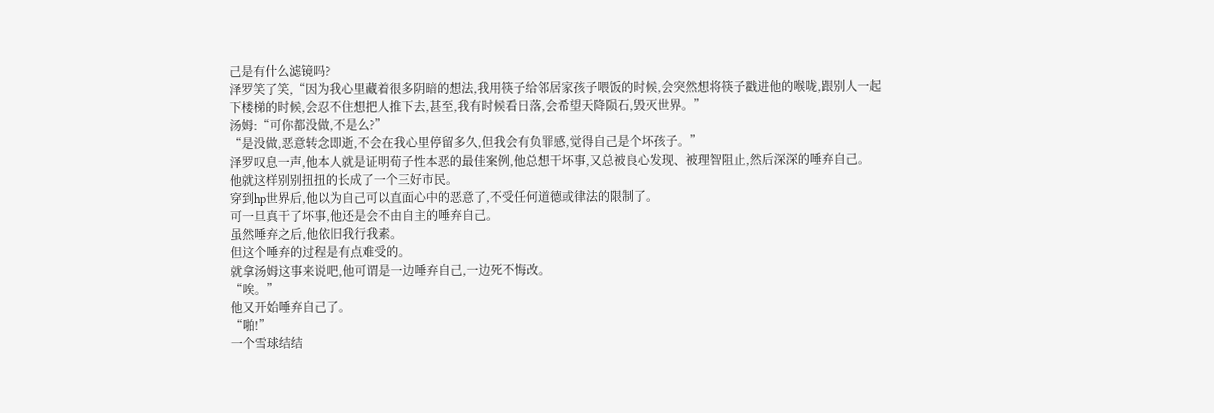己是有什么滤镜吗?
泽罗笑了笑,“因为我心里藏着很多阴暗的想法,我用筷子给邻居家孩子喂饭的时候,会突然想将筷子戳进他的喉咙,跟别人一起下楼梯的时候,会忍不住想把人推下去,甚至,我有时候看日落,会希望天降陨石,毁灭世界。”
汤姆:“可你都没做,不是么?”
“是没做,恶意转念即逝,不会在我心里停留多久,但我会有负罪感,觉得自己是个坏孩子。”
泽罗叹息一声,他本人就是证明荀子性本恶的最佳案例,他总想干坏事,又总被良心发现、被理智阻止,然后深深的唾弃自己。
他就这样别别扭扭的长成了一个三好市民。
穿到hp世界后,他以为自己可以直面心中的恶意了,不受任何道德或律法的限制了。
可一旦真干了坏事,他还是会不由自主的唾弃自己。
虽然唾弃之后,他依旧我行我素。
但这个唾弃的过程是有点难受的。
就拿汤姆这事来说吧,他可谓是一边唾弃自己,一边死不悔改。
“唉。”
他又开始唾弃自己了。
“啪!”
一个雪球结结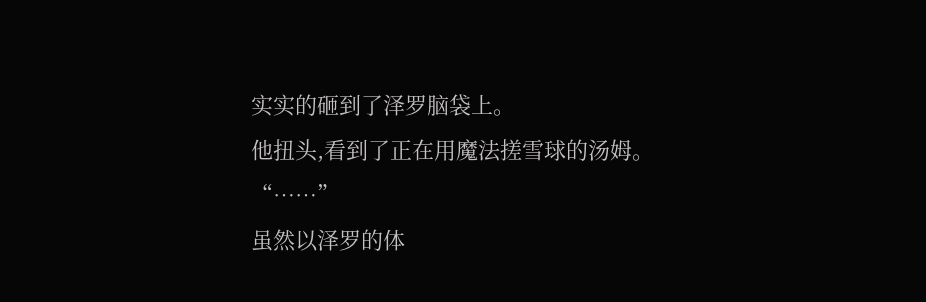实实的砸到了泽罗脑袋上。
他扭头,看到了正在用魔法搓雪球的汤姆。
“……”
虽然以泽罗的体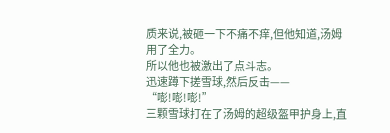质来说,被砸一下不痛不痒,但他知道,汤姆用了全力。
所以他也被激出了点斗志。
迅速蹲下搓雪球,然后反击——
“嘭!嘭!嘭!”
三颗雪球打在了汤姆的超级盔甲护身上,直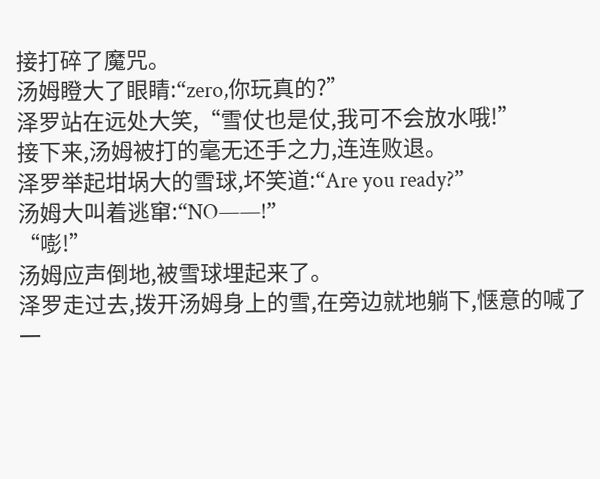接打碎了魔咒。
汤姆瞪大了眼睛:“zero,你玩真的?”
泽罗站在远处大笑,“雪仗也是仗,我可不会放水哦!”
接下来,汤姆被打的毫无还手之力,连连败退。
泽罗举起坩埚大的雪球,坏笑道:“Are you ready?”
汤姆大叫着逃窜:“NO——!”
“嘭!”
汤姆应声倒地,被雪球埋起来了。
泽罗走过去,拨开汤姆身上的雪,在旁边就地躺下,惬意的喊了一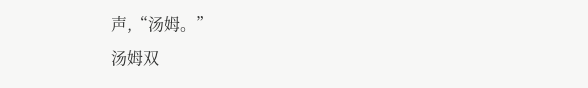声,“汤姆。”
汤姆双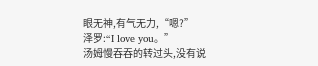眼无神,有气无力,“嗯?”
泽罗:“I love you。”
汤姆慢吞吞的转过头,没有说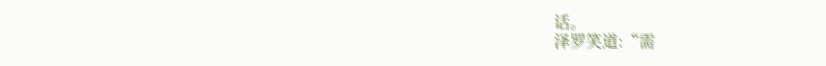话。
泽罗笑道:“需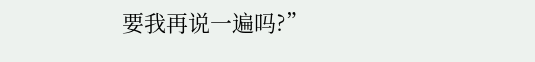要我再说一遍吗?”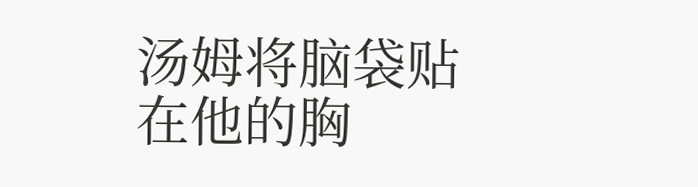汤姆将脑袋贴在他的胸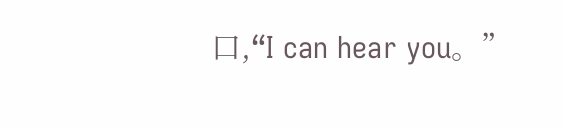口,“I can hear you。”